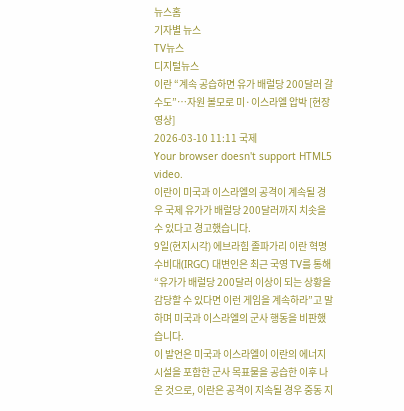뉴스홈
기자별 뉴스
TV뉴스
디지털뉴스
이란 “계속 공습하면 유가 배럴당 200달러 갈 수도”…자원 볼모로 미·이스라엘 압박 [현장영상]
2026-03-10 11:11 국제
Your browser doesn't support HTML5 video.
이란이 미국과 이스라엘의 공격이 계속될 경우 국제 유가가 배럴당 200달러까지 치솟을 수 있다고 경고했습니다.
9일(현지시각) 에브라힘 졸파가리 이란 혁명수비대(IRGC) 대변인은 최근 국영 TV를 통해 “유가가 배럴당 200달러 이상이 되는 상황을 감당할 수 있다면 이런 게임을 계속하라”고 말하며 미국과 이스라엘의 군사 행동을 비판했습니다.
이 발언은 미국과 이스라엘이 이란의 에너지 시설을 포함한 군사 목표물을 공습한 이후 나온 것으로, 이란은 공격이 지속될 경우 중동 지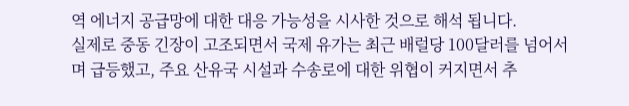역 에너지 공급망에 대한 대응 가능성을 시사한 것으로 해석 됩니다.
실제로 중동 긴장이 고조되면서 국제 유가는 최근 배럴당 100달러를 넘어서며 급등했고, 주요 산유국 시설과 수송로에 대한 위협이 커지면서 추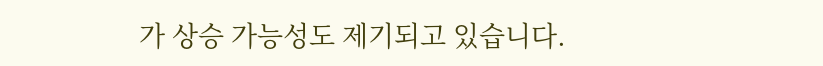가 상승 가능성도 제기되고 있습니다.